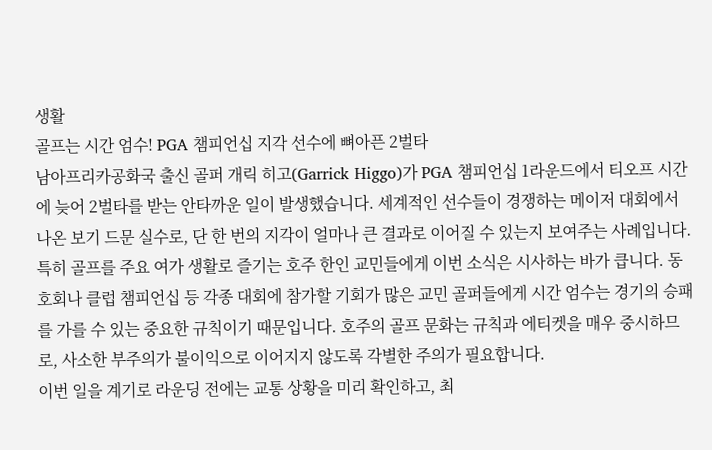생활
골프는 시간 엄수! PGA 챔피언십 지각 선수에 뼈아픈 2벌타
남아프리카공화국 출신 골퍼 개릭 히고(Garrick Higgo)가 PGA 챔피언십 1라운드에서 티오프 시간에 늦어 2벌타를 받는 안타까운 일이 발생했습니다. 세계적인 선수들이 경쟁하는 메이저 대회에서 나온 보기 드문 실수로, 단 한 번의 지각이 얼마나 큰 결과로 이어질 수 있는지 보여주는 사례입니다.
특히 골프를 주요 여가 생활로 즐기는 호주 한인 교민들에게 이번 소식은 시사하는 바가 큽니다. 동호회나 클럽 챔피언십 등 각종 대회에 참가할 기회가 많은 교민 골퍼들에게 시간 엄수는 경기의 승패를 가를 수 있는 중요한 규칙이기 때문입니다. 호주의 골프 문화는 규칙과 에티켓을 매우 중시하므로, 사소한 부주의가 불이익으로 이어지지 않도록 각별한 주의가 필요합니다.
이번 일을 계기로 라운딩 전에는 교통 상황을 미리 확인하고, 최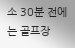소 30분 전에는 골프장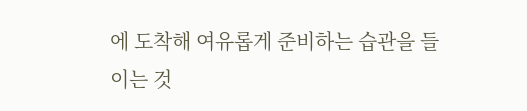에 도착해 여유롭게 준비하는 습관을 들이는 것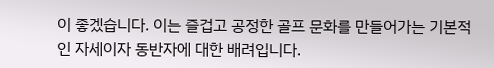이 좋겠습니다. 이는 즐겁고 공정한 골프 문화를 만들어가는 기본적인 자세이자 동반자에 대한 배려입니다.